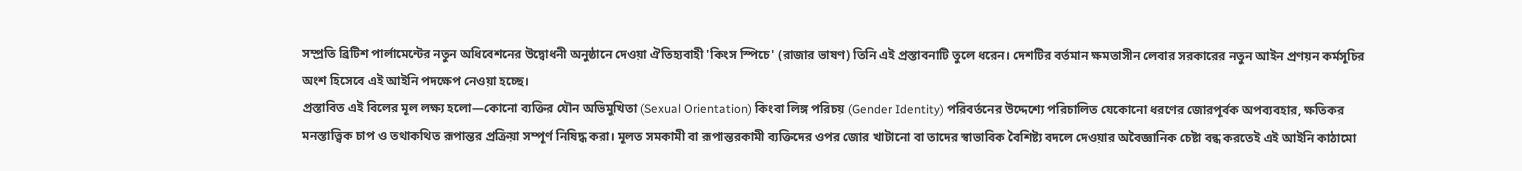সম্প্রতি ব্রিটিশ পার্লামেন্টের নতুন অধিবেশনের উদ্বোধনী অনুষ্ঠানে দেওয়া ঐতিহ্যবাহী 'কিংস স্পিচে' (রাজার ভাষণ) তিনি এই প্রস্তাবনাটি তুলে ধরেন। দেশটির বর্তমান ক্ষমতাসীন লেবার সরকারের নতুন আইন প্রণয়ন কর্মসূচির অংশ হিসেবে এই আইনি পদক্ষেপ নেওয়া হচ্ছে।
প্রস্তাবিত এই বিলের মূল লক্ষ্য হলো—কোনো ব্যক্তির যৌন অভিমুখিতা (Sexual Orientation) কিংবা লিঙ্গ পরিচয় (Gender Identity) পরিবর্তনের উদ্দেশ্যে পরিচালিত যেকোনো ধরণের জোরপূর্বক অপব্যবহার, ক্ষতিকর মনস্তাত্ত্বিক চাপ ও তথাকথিত রূপান্তর প্রক্রিয়া সম্পূর্ণ নিষিদ্ধ করা। মূলত সমকামী বা রূপান্তরকামী ব্যক্তিদের ওপর জোর খাটানো বা তাদের স্বাভাবিক বৈশিষ্ট্য বদলে দেওয়ার অবৈজ্ঞানিক চেষ্টা বন্ধ করতেই এই আইনি কাঠামো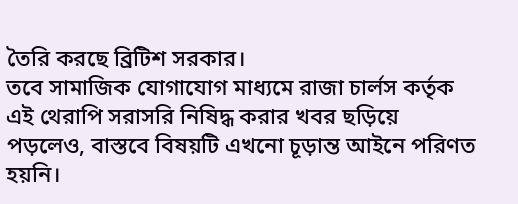তৈরি করছে ব্রিটিশ সরকার।
তবে সামাজিক যোগাযোগ মাধ্যমে রাজা চার্লস কর্তৃক এই থেরাপি সরাসরি নিষিদ্ধ করার খবর ছড়িয়ে পড়লেও, বাস্তবে বিষয়টি এখনো চূড়ান্ত আইনে পরিণত হয়নি।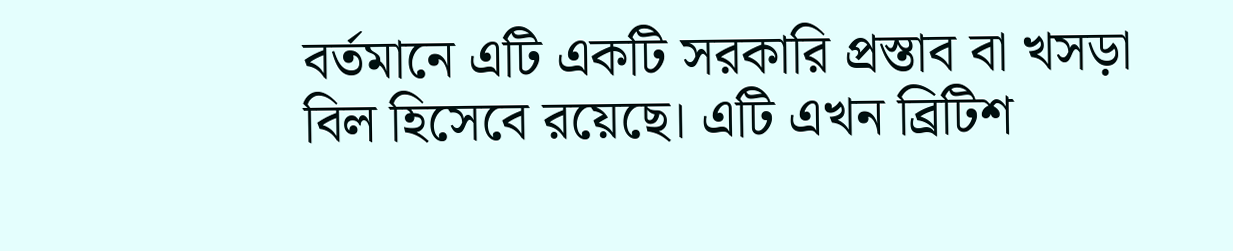বর্তমানে এটি একটি সরকারি প্রস্তাব বা খসড়া বিল হিসেবে রয়েছে। এটি এখন ব্রিটিশ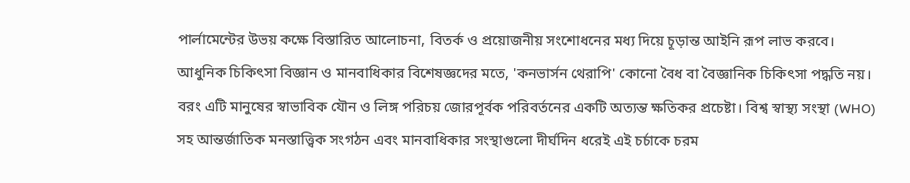পার্লামেন্টের উভয় কক্ষে বিস্তারিত আলোচনা, বিতর্ক ও প্রয়োজনীয় সংশোধনের মধ্য দিয়ে চূড়ান্ত আইনি রূপ লাভ করবে।
আধুনিক চিকিৎসা বিজ্ঞান ও মানবাধিকার বিশেষজ্ঞদের মতে, 'কনভার্সন থেরাপি' কোনো বৈধ বা বৈজ্ঞানিক চিকিৎসা পদ্ধতি নয়। বরং এটি মানুষের স্বাভাবিক যৌন ও লিঙ্গ পরিচয় জোরপূর্বক পরিবর্তনের একটি অত্যন্ত ক্ষতিকর প্রচেষ্টা। বিশ্ব স্বাস্থ্য সংস্থা (WHO) সহ আন্তর্জাতিক মনস্তাত্ত্বিক সংগঠন এবং মানবাধিকার সংস্থাগুলো দীর্ঘদিন ধরেই এই চর্চাকে চরম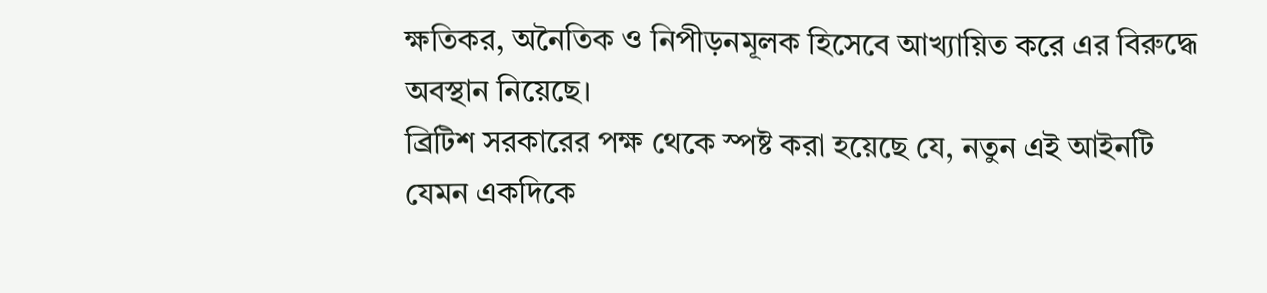ক্ষতিকর, অনৈতিক ও নিপীড়নমূলক হিসেবে আখ্যায়িত করে এর বিরুদ্ধে অবস্থান নিয়েছে।
ব্রিটিশ সরকারের পক্ষ থেকে স্পষ্ট করা হয়েছে যে, নতুন এই আইনটি যেমন একদিকে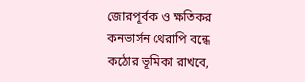জোরপূর্বক ও ক্ষতিকর কনভার্সন থেরাপি বন্ধে কঠোর ভূমিকা রাখবে,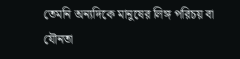তেমনি অন্যদিকে মানুষের লিঙ্গ পরিচয় বা যৌনতা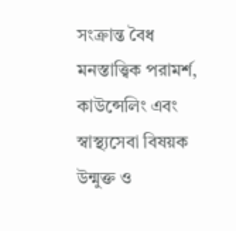সংক্রান্ত বৈধ মনস্তাত্ত্বিক পরামর্শ, কাউন্সেলিং এবং স্বাস্থ্যসেবা বিষয়ক উন্মুক্ত ও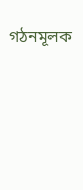গঠনমূলক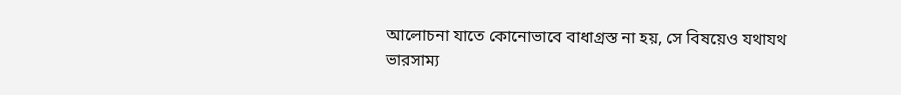আলোচনা যাতে কোনোভাবে বাধাগ্রস্ত না হয়, সে বিষয়েও যথাযথ ভারসাম্য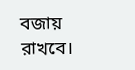বজায় রাখবে।